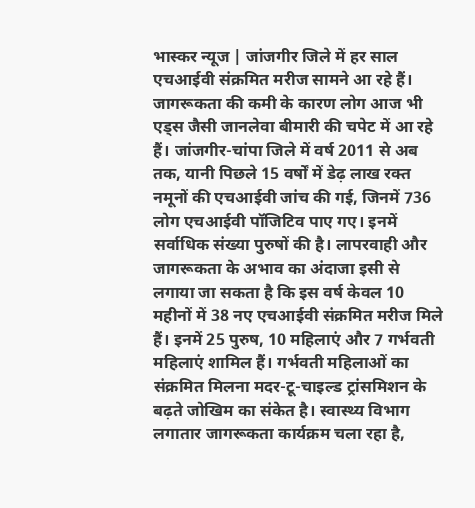भास्कर न्यूज | जांजगीर जिले में हर साल एचआईवी संक्रमित मरीज सामने आ रहे हैं। जागरूकता की कमी के कारण लोग आज भी एड्स जैसी जानलेवा बीमारी की चपेट में आ रहे हैं। जांजगीर-चांपा जिले में वर्ष 2011 से अब तक, यानी पिछले 15 वर्षों में डेढ़ लाख रक्त नमूनों की एचआईवी जांच की गई, जिनमें 736 लोग एचआईवी पॉजिटिव पाए गए। इनमें सर्वाधिक संख्या पुरुषों की है। लापरवाही और जागरूकता के अभाव का अंदाजा इसी से लगाया जा सकता है कि इस वर्ष केवल 10 महीनों में 38 नए एचआईवी संक्रमित मरीज मिले हैं। इनमें 25 पुरुष, 10 महिलाएं और 7 गर्भवती महिलाएं शामिल हैं। गर्भवती महिलाओं का संक्रमित मिलना मदर-टू-चाइल्ड ट्रांसमिशन के बढ़ते जोखिम का संकेत है। स्वास्थ्य विभाग लगातार जागरूकता कार्यक्रम चला रहा है,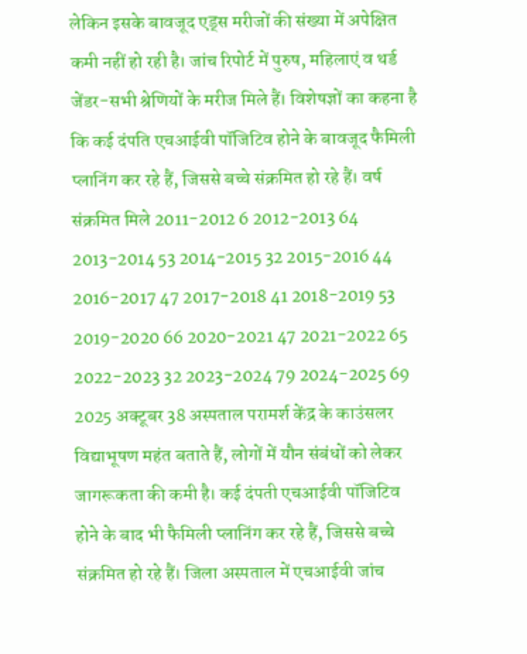लेकिन इसके बावजूद एड्स मरीजों की संख्या में अपेक्षित कमी नहीं हो रही है। जांच रिपोर्ट में पुरुष, महिलाएं व थर्ड जेंडर-सभी श्रेणियों के मरीज मिले हैं। विशेषज्ञों का कहना है कि कई दंपति एचआईवी पॉजिटिव होने के बावजूद फैमिली प्लानिंग कर रहे हैं, जिससे बच्चे संक्रमित हो रहे हैं। वर्ष संक्रमित मिले 2011-2012 6 2012-2013 64 2013-2014 53 2014-2015 32 2015-2016 44 2016-2017 47 2017-2018 41 2018-2019 53 2019-2020 66 2020-2021 47 2021-2022 65 2022-2023 32 2023-2024 79 2024-2025 69 2025 अक्टूबर 38 अस्पताल परामर्श केंद्र के काउंसलर विद्याभूषण महंत बताते हैं, लोगों में यौन संबंधों को लेकर जागरूकता की कमी है। कई दंपती एचआईवी पॉजिटिव होने के बाद भी फैमिली प्लानिंग कर रहे हैं, जिससे बच्चे संक्रमित हो रहे हैं। जिला अस्पताल में एचआईवी जांच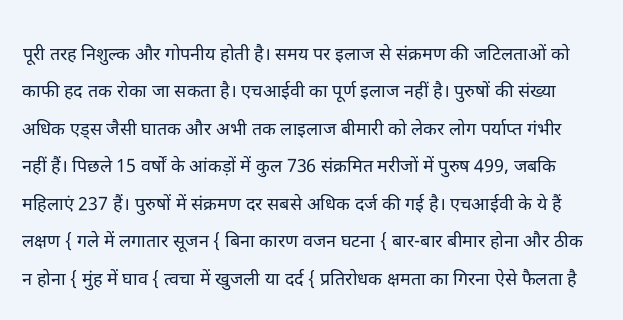पूरी तरह निशुल्क और गोपनीय होती है। समय पर इलाज से संक्रमण की जटिलताओं को काफी हद तक रोका जा सकता है। एचआईवी का पूर्ण इलाज नहीं है। पुरुषों की संख्या अधिक एड्स जैसी घातक और अभी तक लाइलाज बीमारी को लेकर लोग पर्याप्त गंभीर नहीं हैं। पिछले 15 वर्षों के आंकड़ों में कुल 736 संक्रमित मरीजों में पुरुष 499, जबकि महिलाएं 237 हैं। पुरुषों में संक्रमण दर सबसे अधिक दर्ज की गई है। एचआईवी के ये हैं लक्षण { गले में लगातार सूजन { बिना कारण वजन घटना { बार-बार बीमार होना और ठीक न होना { मुंह में घाव { त्वचा में खुजली या दर्द { प्रतिरोधक क्षमता का गिरना ऐसे फैलता है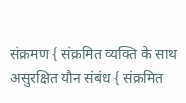संक्रमण { संक्रमित व्यक्ति के साथ असुरक्षित यौन संबंध { संक्रमित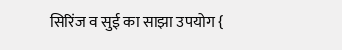सिरिंज व सुई का साझा उपयोग {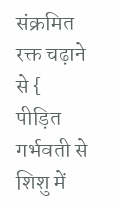संक्रमित रक्त चढ़ाने से { पीड़ित गर्भवती से शिशु में